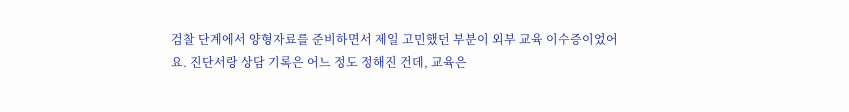검찰 단계에서 양형자료를 준비하면서 제일 고민했던 부분이 외부 교육 이수증이었어요. 진단서랑 상담 기록은 어느 정도 정해진 건데, 교육은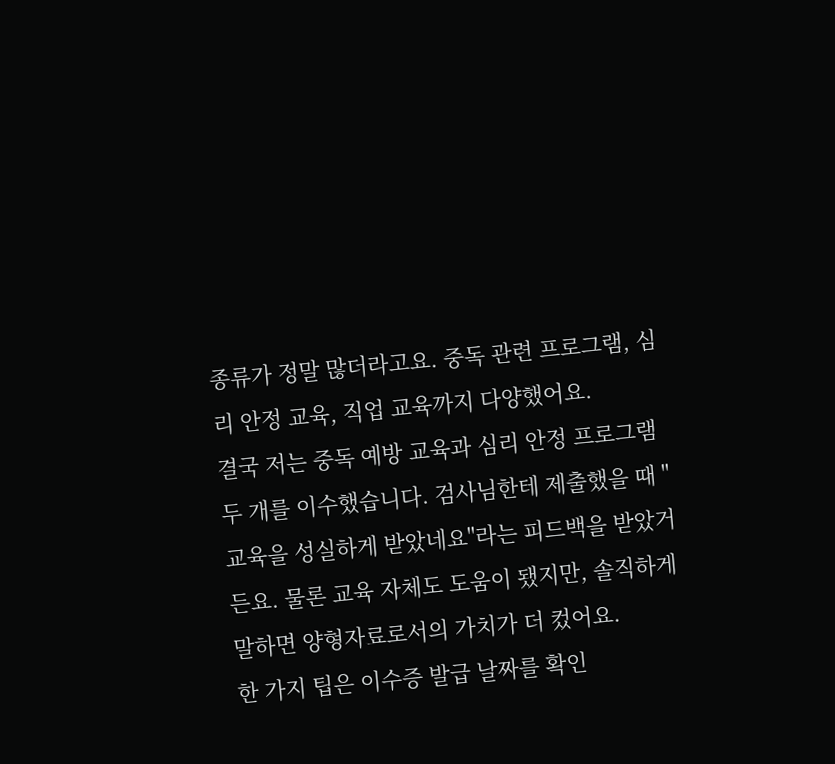종류가 정말 많더라고요. 중독 관련 프로그램, 심리 안정 교육, 직업 교육까지 다양했어요.
결국 저는 중독 예방 교육과 심리 안정 프로그램 두 개를 이수했습니다. 검사님한테 제출했을 때 "교육을 성실하게 받았네요"라는 피드백을 받았거든요. 물론 교육 자체도 도움이 됐지만, 솔직하게 말하면 양형자료로서의 가치가 더 컸어요.
한 가지 팁은 이수증 발급 날짜를 확인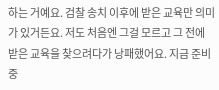하는 거예요. 검찰 송치 이후에 받은 교육만 의미가 있거든요. 저도 처음엔 그걸 모르고 그 전에 받은 교육을 찾으려다가 낭패했어요. 지금 준비 중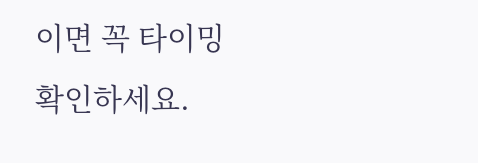이면 꼭 타이밍 확인하세요.